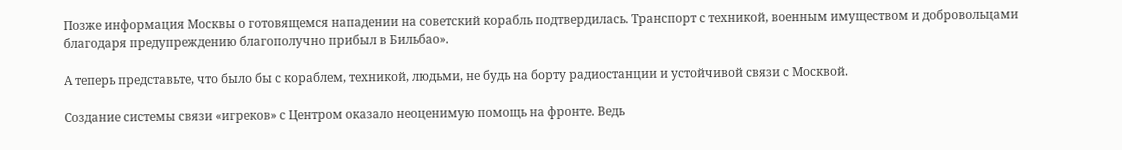Позже информация Москвы о готовящемся нападении на советский корабль подтвердилась. Транспорт с техникой, военным имуществом и добровольцами благодаря предупреждению благополучно прибыл в Бильбао».

А теперь представьте, что было бы с кораблем, техникой, людьми, не будь на борту радиостанции и устойчивой связи с Москвой.

Создание системы связи «игреков» с Центром оказало неоценимую помощь на фронте. Ведь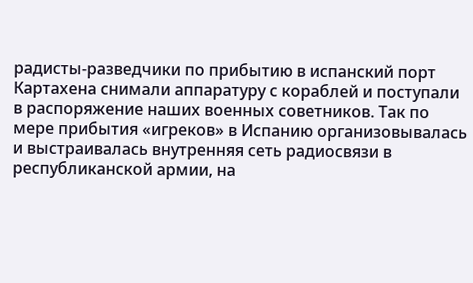радисты-разведчики по прибытию в испанский порт Картахена снимали аппаратуру с кораблей и поступали в распоряжение наших военных советников. Так по мере прибытия «игреков» в Испанию организовывалась и выстраивалась внутренняя сеть радиосвязи в республиканской армии, на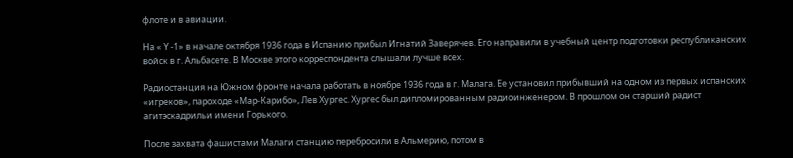флоте и в авиации.

На « Y -1» в начале октября 1936 года в Испанию прибыл Игнатий Заверячев. Его направили в учебный центр подготовки республиканских войск в г. Альбасете. В Москве этого корреспондента слышали лучше всех.

Радиостанция на Южном фронте начала работать в ноябре 1936 года в г. Малага. Ее установил прибывший на одном из первых испанских «игреков», пароходе «Мар-Карибо», Лев Хургес. Хургес был дипломированным радиоинженером. В прошлом он старший радист агитэскадрильи имени Горького.

После захвата фашистами Малаги станцию перебросили в Альмерию, потом в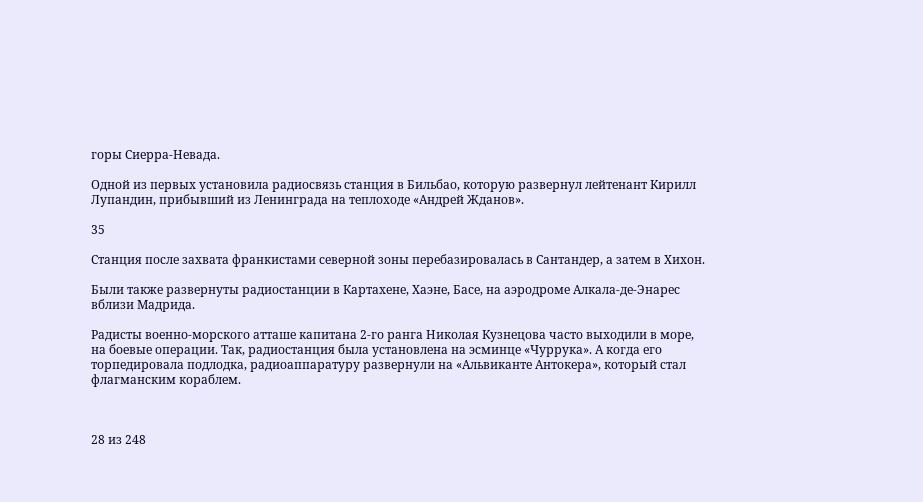горы Сиерра-Невада.

Одной из первых установила радиосвязь станция в Бильбао, которую развернул лейтенант Кирилл Лупандин, прибывший из Ленинграда на теплоходе «Андрей Жданов».

35

Станция после захвата франкистами северной зоны перебазировалась в Сантандер, а затем в Хихон.

Были также развернуты радиостанции в Картахене, Хаэне, Басе, на аэродроме Алкала-де-Энарес вблизи Мадрида.

Радисты военно-морского атташе капитана 2-го ранга Николая Кузнецова часто выходили в море, на боевые операции. Так, радиостанция была установлена на эсминце «Чуррука». А когда его торпедировала подлодка, радиоаппаратуру развернули на «Альвиканте Антокера», который стал флагманским кораблем.



28 из 248